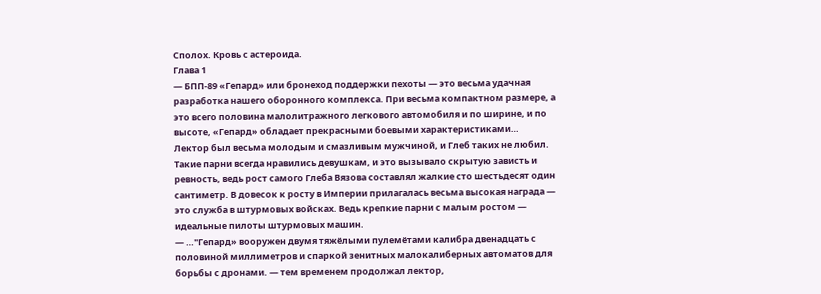Сполох. Кровь с астероида.
Глава 1
— БПП-89 «Гепард» или бронеход поддержки пехоты — это весьма удачная разработка нашего оборонного комплекса. При весьма компактном размере, а это всего половина малолитражного легкового автомобиля и по ширине, и по высоте, «Гепард» обладает прекрасными боевыми характеристиками…
Лектор был весьма молодым и смазливым мужчиной, и Глеб таких не любил. Такие парни всегда нравились девушкам, и это вызывало скрытую зависть и ревность, ведь рост самого Глеба Вязова составлял жалкие сто шестьдесят один сантиметр. В довесок к росту в Империи прилагалась весьма высокая награда — это служба в штурмовых войсках. Ведь крепкие парни с малым ростом — идеальные пилоты штурмовых машин.
— …"Гепард» вооружен двумя тяжёлыми пулемётами калибра двенадцать с половиной миллиметров и спаркой зенитных малокалиберных автоматов для борьбы с дронами. — тем временем продолжал лектор,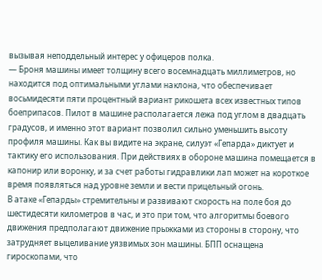вызывая неподдельный интерес у офицеров полка.
— Броня машины имеет толщину всего восемнадцать миллиметров, но находится под оптимальными углами наклона, что обеспечивает восьмидесяти пяти процентный вариант рикошета всех известных типов боеприпасов. Пилот в машине располагается лежа под углом в двадцать градусов, и именно этот вариант позволил сильно уменьшить высоту профиля машины. Как вы видите на экране, силуэт «Гепарда» диктует и тактику его использования. При действиях в обороне машина помещается в капонир или воронку, и за счет работы гидравлики лап может на короткое время появляться над уровне земли и вести прицельный огонь.
В атаке «Гепарды» стремительны и развивают скорость на поле боя до шестидесяти километров в час, и это при том, что алгоритмы боевого движения предполагают движение прыжками из стороны в сторону, что затрудняет выцеливание уязвимых зон машины. БПП оснащена гироскопами, что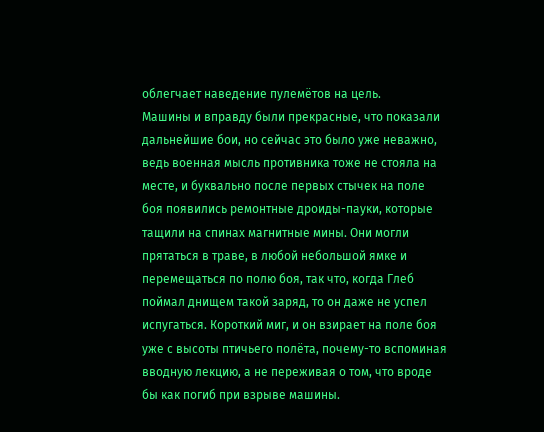облегчает наведение пулемётов на цель.
Машины и вправду были прекрасные, что показали дальнейшие бои, но сейчас это было уже неважно, ведь военная мысль противника тоже не стояла на месте, и буквально после первых стычек на поле боя появились ремонтные дроиды-пауки, которые тащили на спинах магнитные мины. Они могли прятаться в траве, в любой небольшой ямке и перемещаться по полю боя, так что, когда Глеб поймал днищем такой заряд, то он даже не успел испугаться. Короткий миг, и он взирает на поле боя уже с высоты птичьего полёта, почему-то вспоминая вводную лекцию, а не переживая о том, что вроде бы как погиб при взрыве машины.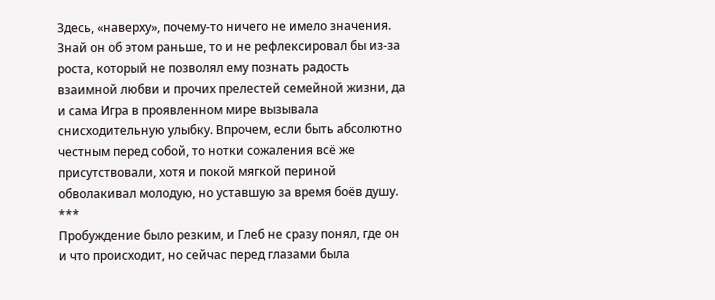Здесь, «наверху», почему-то ничего не имело значения. Знай он об этом раньше, то и не рефлексировал бы из-за роста, который не позволял ему познать радость взаимной любви и прочих прелестей семейной жизни, да и сама Игра в проявленном мире вызывала снисходительную улыбку. Впрочем, если быть абсолютно честным перед собой, то нотки сожаления всё же присутствовали, хотя и покой мягкой периной обволакивал молодую, но уставшую за время боёв душу.
***
Пробуждение было резким, и Глеб не сразу понял, где он и что происходит, но сейчас перед глазами была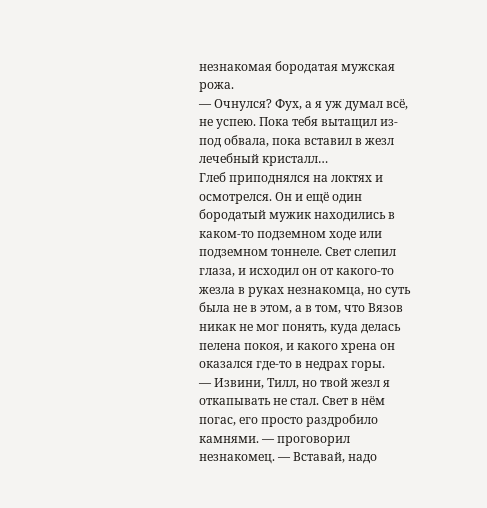незнакомая бородатая мужская рожа.
— Очнулся? Фух, а я уж думал всё, не успею. Пока тебя вытащил из-под обвала, пока вставил в жезл лечебный кристалл…
Глеб приподнялся на локтях и осмотрелся. Он и ещё один бородатый мужик находились в каком-то подземном ходе или подземном тоннеле. Свет слепил глаза, и исходил он от какого-то жезла в руках незнакомца, но суть была не в этом, а в том, что Вязов никак не мог понять, куда делась пелена покоя, и какого хрена он оказался где-то в недрах горы.
— Извини, Тилл, но твой жезл я откапывать не стал. Свет в нём погас, его просто раздробило камнями. — проговорил незнакомец. — Вставай, надо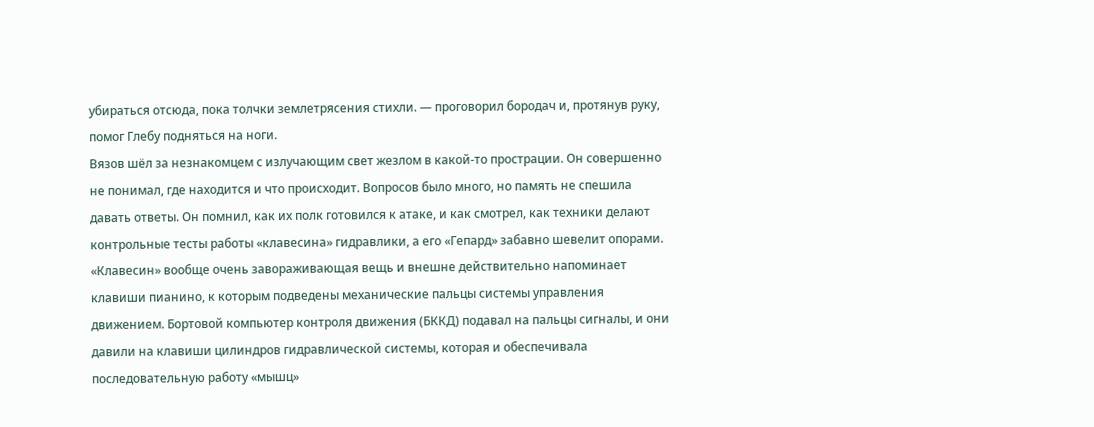убираться отсюда, пока толчки землетрясения стихли. — проговорил бородач и, протянув руку, помог Глебу подняться на ноги.
Вязов шёл за незнакомцем с излучающим свет жезлом в какой-то прострации. Он совершенно не понимал, где находится и что происходит. Вопросов было много, но память не спешила давать ответы. Он помнил, как их полк готовился к атаке, и как смотрел, как техники делают контрольные тесты работы «клавесина» гидравлики, а его «Гепард» забавно шевелит опорами.
«Клавесин» вообще очень завораживающая вещь и внешне действительно напоминает клавиши пианино, к которым подведены механические пальцы системы управления движением. Бортовой компьютер контроля движения (БККД) подавал на пальцы сигналы, и они давили на клавиши цилиндров гидравлической системы, которая и обеспечивала последовательную работу «мышц»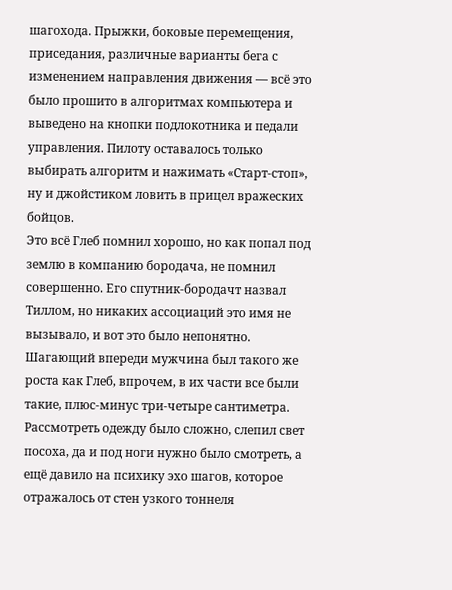шагохода. Прыжки, боковые перемещения, приседания, различные варианты бега с изменением направления движения — всё это было прошито в алгоритмах компьютера и выведено на кнопки подлокотника и педали управления. Пилоту оставалось только выбирать алгоритм и нажимать «Старт-стоп», ну и джойстиком ловить в прицел вражеских бойцов.
Это всё Глеб помнил хорошо, но как попал под землю в компанию бородача, не помнил совершенно. Его спутник-бородачт назвал Тиллом, но никаких ассоциаций это имя не вызывало, и вот это было непонятно.
Шагающий впереди мужчина был такого же роста как Глеб, впрочем, в их части все были такие, плюс-минус три-четыре сантиметра. Рассмотреть одежду было сложно, слепил свет посоха, да и под ноги нужно было смотреть, а ещё давило на психику эхо шагов, которое отражалось от стен узкого тоннеля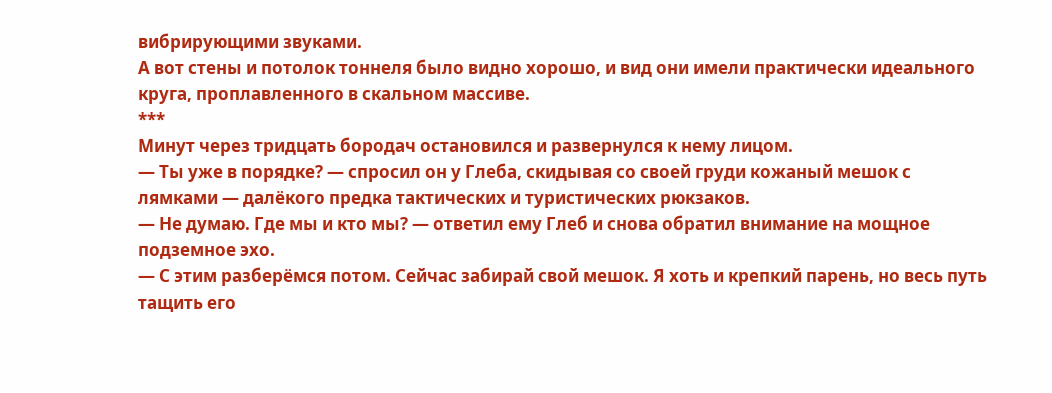вибрирующими звуками.
А вот стены и потолок тоннеля было видно хорошо, и вид они имели практически идеального круга, проплавленного в скальном массиве.
***
Минут через тридцать бородач остановился и развернулся к нему лицом.
— Ты уже в порядке? — спросил он у Глеба, скидывая со своей груди кожаный мешок с лямками — далёкого предка тактических и туристических рюкзаков.
— Не думаю. Где мы и кто мы? — ответил ему Глеб и снова обратил внимание на мощное подземное эхо.
— С этим разберёмся потом. Сейчас забирай свой мешок. Я хоть и крепкий парень, но весь путь тащить его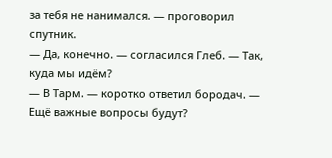за тебя не нанимался. — проговорил спутник.
— Да, конечно. — согласился Глеб. — Так, куда мы идём?
— В Тарм. — коротко ответил бородач. — Ещё важные вопросы будут?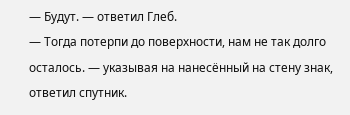— Будут. — ответил Глеб.
— Тогда потерпи до поверхности, нам не так долго осталось. — указывая на нанесённый на стену знак, ответил спутник.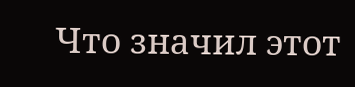Что значил этот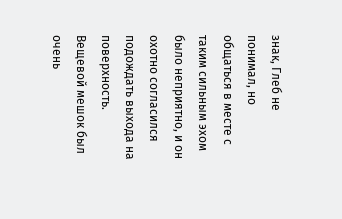знак, Глеб не понимал, но общаться в месте с таким сильным эхом было неприятно, и он охотно согласился подождать выхода на поверхность.
Вещевой мешок был очень